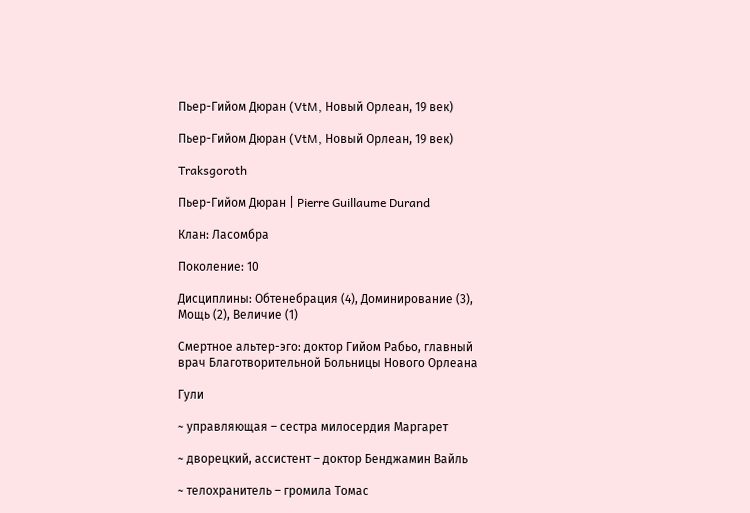Пьер-Гийом Дюран (VtM, Новый Орлеан, 19 век)

Пьер-Гийом Дюран (VtM, Новый Орлеан, 19 век)

Traksgoroth

Пьер-Гийом Дюран | Pierre Guillaume Durand

Клан: Ласомбра

Поколение: 10

Дисциплины: Обтенебрация (4), Доминирование (3), Мощь (2), Величие (1)

Смертное альтер-эго: доктор Гийом Рабьо, главный врач Благотворительной Больницы Нового Орлеана

Гули

~ управляющая – сестра милосердия Маргарет

~ дворецкий, ассистент – доктор Бенджамин Вайль

~ телохранитель – громила Томас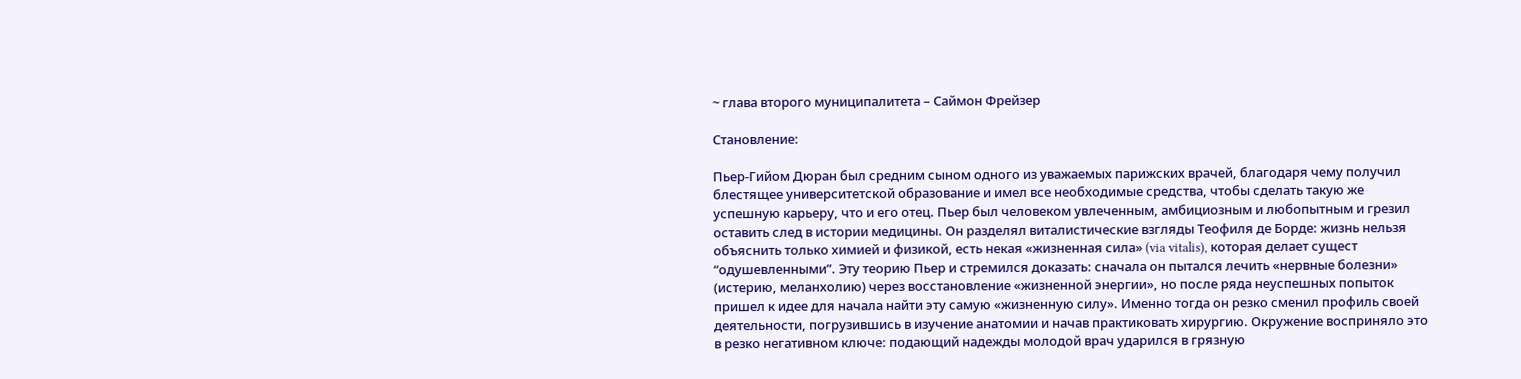~ глава второго муниципалитета – Саймон Фрейзер

Становление:

Пьер-Гийом Дюран был средним сыном одного из уважаемых парижских врачей, благодаря чему получил блестящее университетской образование и имел все необходимые средства, чтобы сделать такую же успешную карьеру, что и его отец. Пьер был человеком увлеченным, амбициозным и любопытным и грезил оставить след в истории медицины. Он разделял виталистические взгляды Теофиля де Борде: жизнь нельзя объяснить только химией и физикой, есть некая «жизненная сила» (via vitalis), которая делает сущест “одушевленными”. Эту теорию Пьер и стремился доказать: сначала он пытался лечить «нервные болезни» (истерию, меланхолию) через восстановление «жизненной энергии», но после ряда неуспешных попыток пришел к идее для начала найти эту самую «жизненную силу». Именно тогда он резко сменил профиль своей деятельности, погрузившись в изучение анатомии и начав практиковать хирургию. Окружение восприняло это в резко негативном ключе: подающий надежды молодой врач ударился в грязную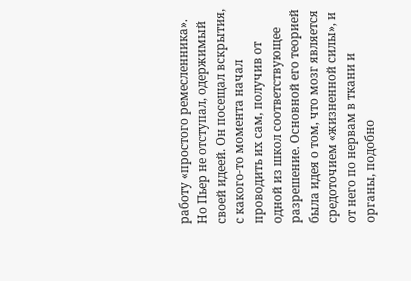работу «простого ремесленника». Но Пьер не отступал, одержимый своей идеей. Он посещал вскрытия, с какого-то момента начал проводить их сам, получив от одной из школ соответствующее разрешение. Основной его теорией была идея о том, что мозг является средоточием «жизненной силы», и от него по нервам в ткани и органы, подобно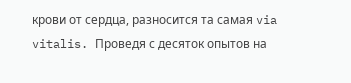крови от сердца, разносится та самая via vitalis. Проведя с десяток опытов на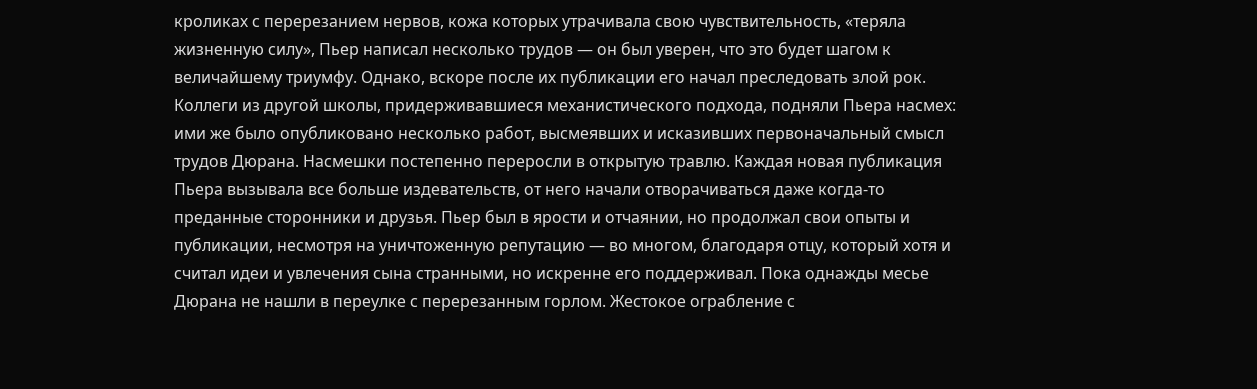кроликах с перерезанием нервов, кожа которых утрачивала свою чувствительность, «теряла жизненную силу», Пьер написал несколько трудов — он был уверен, что это будет шагом к величайшему триумфу. Однако, вскоре после их публикации его начал преследовать злой рок. Коллеги из другой школы, придерживавшиеся механистического подхода, подняли Пьера насмех: ими же было опубликовано несколько работ, высмеявших и исказивших первоначальный смысл трудов Дюрана. Насмешки постепенно переросли в открытую травлю. Каждая новая публикация Пьера вызывала все больше издевательств, от него начали отворачиваться даже когда-то преданные сторонники и друзья. Пьер был в ярости и отчаянии, но продолжал свои опыты и публикации, несмотря на уничтоженную репутацию — во многом, благодаря отцу, который хотя и считал идеи и увлечения сына странными, но искренне его поддерживал. Пока однажды месье Дюрана не нашли в переулке с перерезанным горлом. Жестокое ограбление с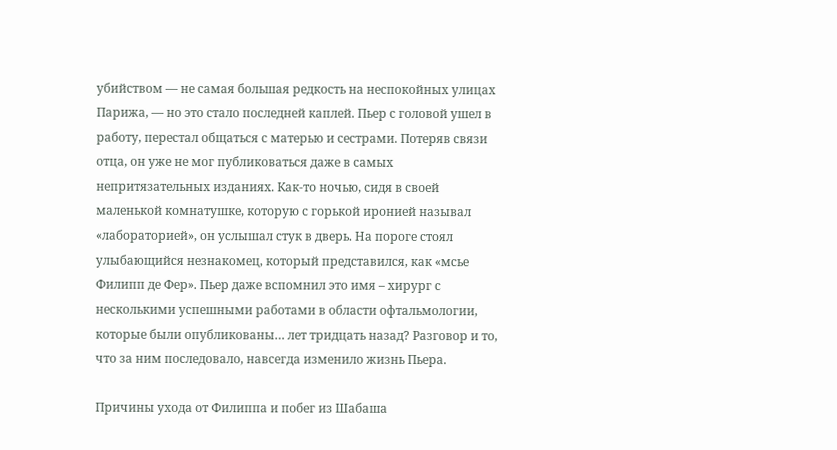убийством — не самая большая редкость на неспокойных улицах Парижа, — но это стало последней каплей. Пьер с головой ушел в работу, перестал общаться с матерью и сестрами. Потеряв связи отца, он уже не мог публиковаться даже в самых непритязательных изданиях. Как-то ночью, сидя в своей маленькой комнатушке, которую с горькой иронией называл «лабораторией», он услышал стук в дверь. На пороге стоял улыбающийся незнакомец, который представился, как «мсье Филипп де Фер». Пьер даже вспомнил это имя – хирург с несколькими успешными работами в области офтальмологии, которые были опубликованы… лет тридцать назад? Разговор и то, что за ним последовало, навсегда изменило жизнь Пьера.

Причины ухода от Филиппа и побег из Шабаша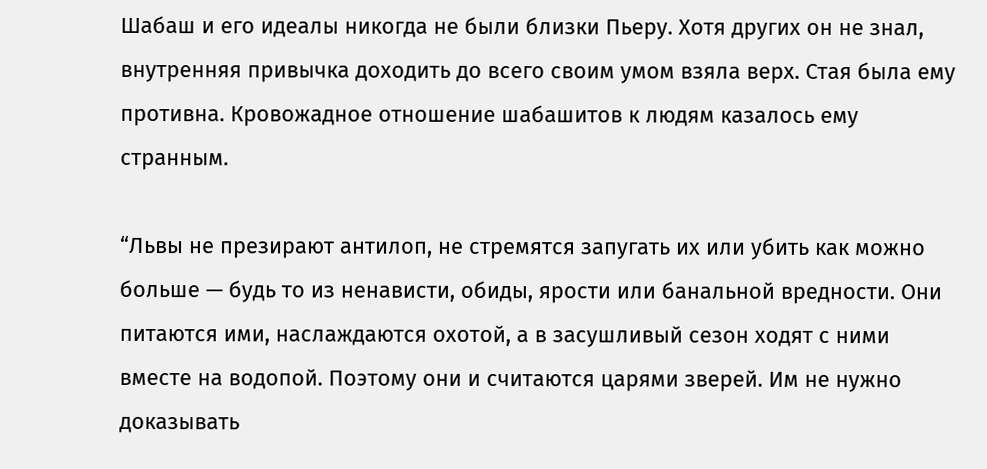Шабаш и его идеалы никогда не были близки Пьеру. Хотя других он не знал, внутренняя привычка доходить до всего своим умом взяла верх. Стая была ему противна. Кровожадное отношение шабашитов к людям казалось ему странным.

“Львы не презирают антилоп, не стремятся запугать их или убить как можно больше — будь то из ненависти, обиды, ярости или банальной вредности. Они питаются ими, наслаждаются охотой, а в засушливый сезон ходят с ними вместе на водопой. Поэтому они и считаются царями зверей. Им не нужно доказывать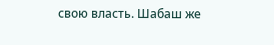свою власть. Шабаш же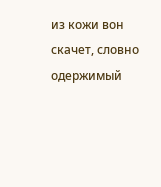из кожи вон скачет, словно одержимый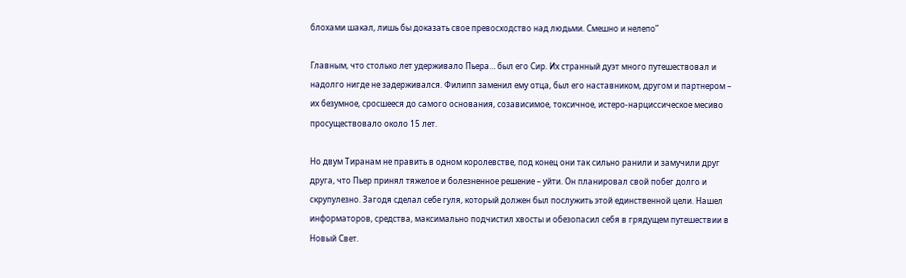блохами шакал, лишь бы доказать свое превосходство над людьми. Смешно и нелепо”

Главным, что столько лет удерживало Пьера… был его Сир. Их странный дуэт много путешествовал и надолго нигде не задерживался. Филипп заменил ему отца, был его наставником, другом и партнером – их безумное, сросшееся до самого основания, созависимое, токсичное, истеро-нарциссическое месиво просуществовало около 15 лет.

Но двум Тиранам не править в одном королевстве, под конец они так сильно ранили и замучили друг друга, что Пьер принял тяжелое и болезненное решение – уйти. Он планировал свой побег долго и скрупулезно. Загодя сделал себе гуля, который должен был послужить этой единственной цели. Нашел информаторов, средства, максимально подчистил хвосты и обезопасил себя в грядущем путешествии в Новый Свет.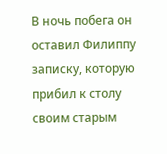В ночь побега он оставил Филиппу записку, которую прибил к столу своим старым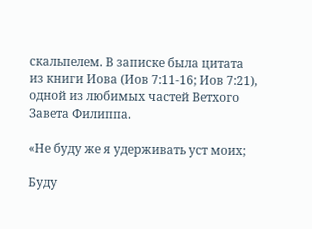скальпелем. В записке была цитата из книги Иова (Иов 7:11-16; Иов 7:21), одной из любимых частей Ветхого Завета Филиппа.

«Не буду же я удерживать уст моих;

Буду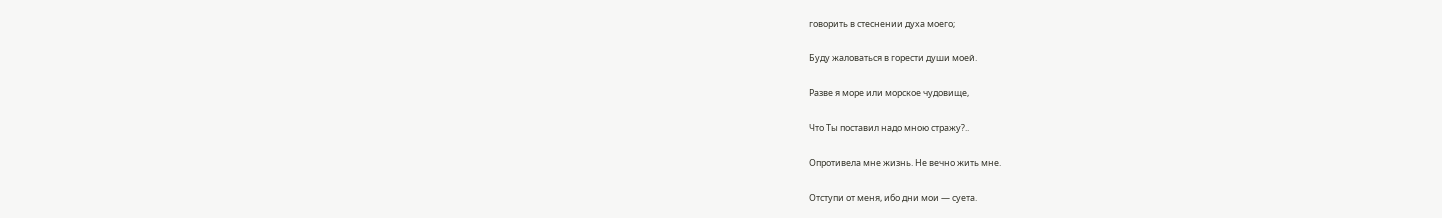говорить в стеснении духа моего;

Буду жаловаться в горести души моей.

Разве я море или морское чудовище,

Что Ты поставил надо мною стражу?..

Опротивела мне жизнь. Не вечно жить мне.

Отступи от меня, ибо дни мои — суета.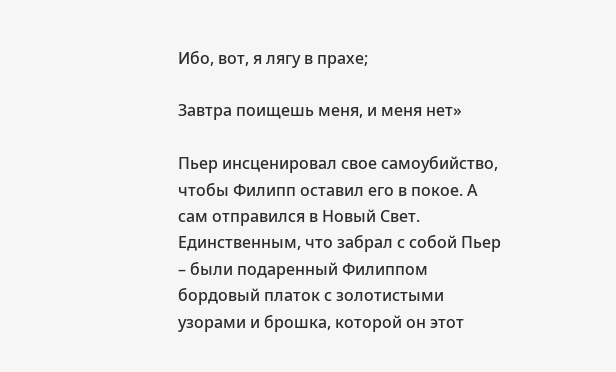Ибо, вот, я лягу в прахе;

Завтра поищешь меня, и меня нет»

Пьер инсценировал свое самоубийство, чтобы Филипп оставил его в покое. А сам отправился в Новый Свет. Единственным, что забрал с собой Пьер – были подаренный Филиппом бордовый платок с золотистыми узорами и брошка, которой он этот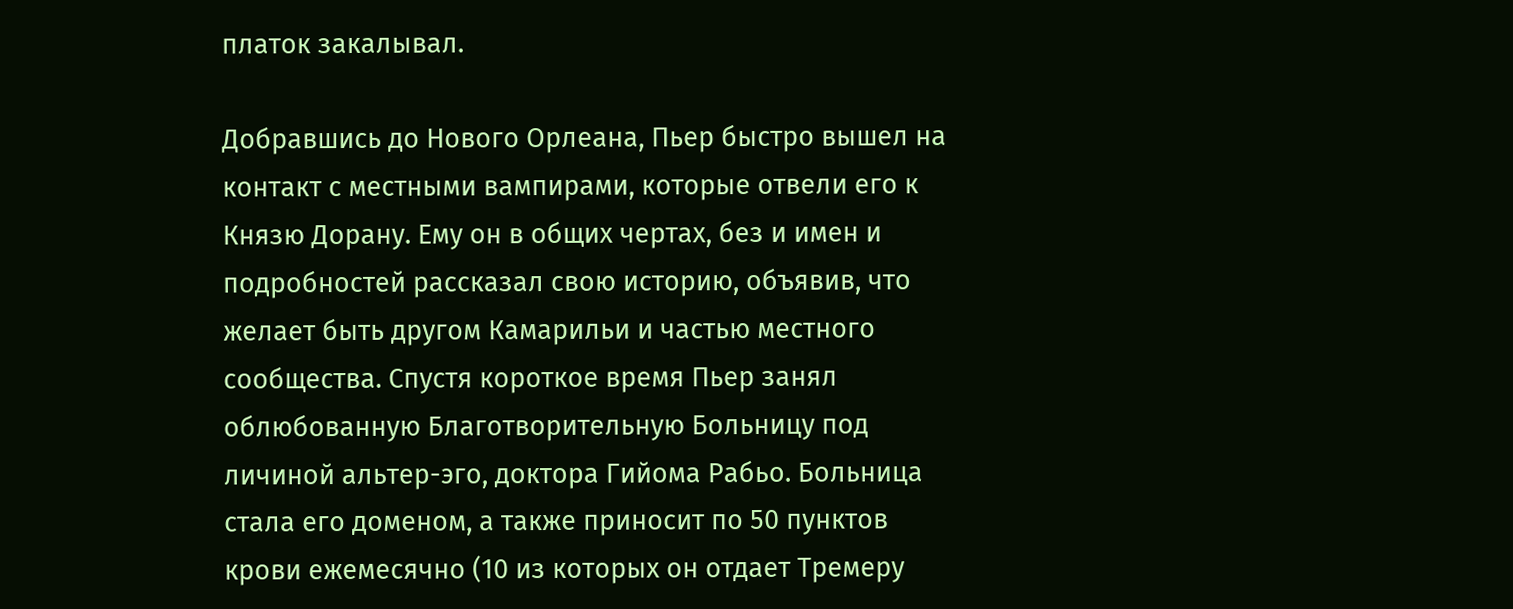платок закалывал.

Добравшись до Нового Орлеана, Пьер быстро вышел на контакт с местными вампирами, которые отвели его к Князю Дорану. Ему он в общих чертах, без и имен и подробностей рассказал свою историю, объявив, что желает быть другом Камарильи и частью местного сообщества. Спустя короткое время Пьер занял облюбованную Благотворительную Больницу под личиной альтер-эго, доктора Гийома Рабьо. Больница стала его доменом, а также приносит по 50 пунктов крови ежемесячно (10 из которых он отдает Тремеру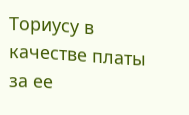Ториусу в качестве платы за ее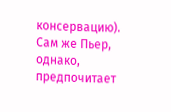консервацию). Сам же Пьер, однако, предпочитает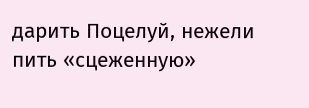дарить Поцелуй, нежели пить «сцеженную»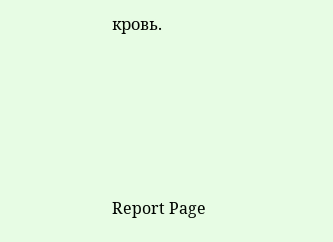кровь.





Report Page